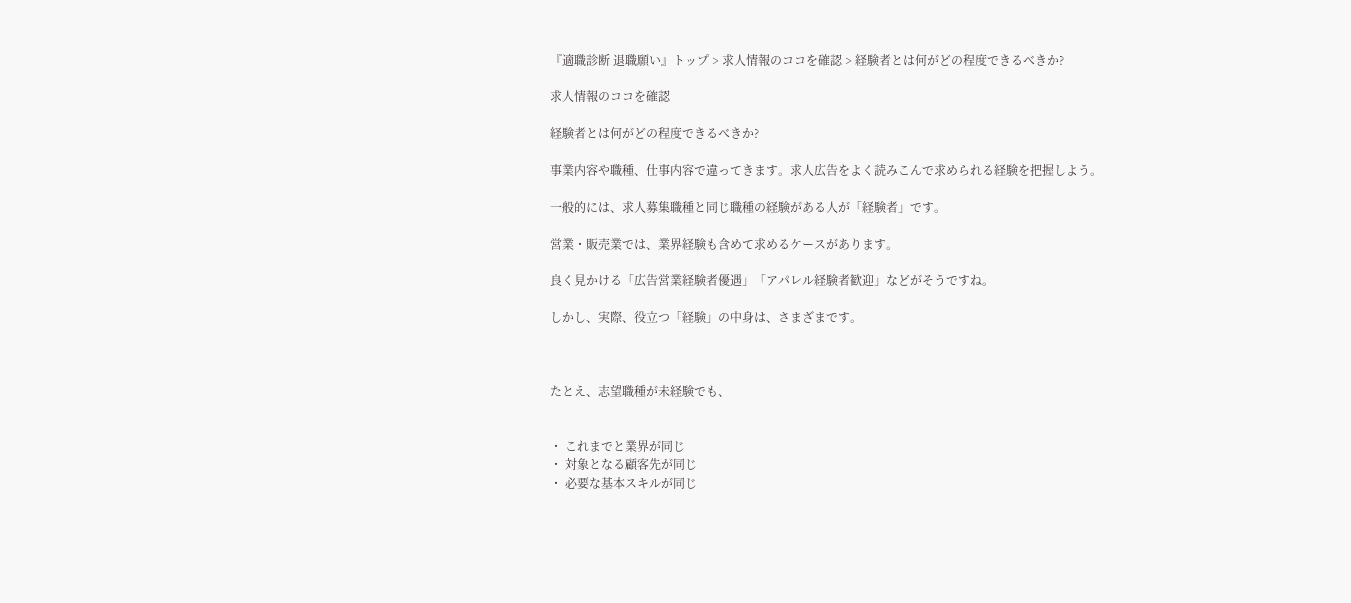『適職診断 退職願い』トップ > 求人情報のココを確認 > 経験者とは何がどの程度できるべきか?

求人情報のココを確認

経験者とは何がどの程度できるべきか?

事業内容や職種、仕事内容で違ってきます。求人広告をよく読みこんで求められる経験を把握しよう。

一般的には、求人募集職種と同じ職種の経験がある人が「経験者」です。

営業・販売業では、業界経験も含めて求めるケースがあります。

良く見かける「広告営業経験者優遇」「アパレル経験者歓迎」などがそうですね。

しかし、実際、役立つ「経験」の中身は、さまざまです。



たとえ、志望職種が未経験でも、


・ これまでと業界が同じ
・ 対象となる顧客先が同じ
・ 必要な基本スキルが同じ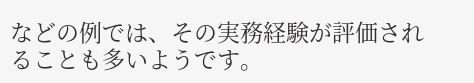などの例では、その実務経験が評価されることも多いようです。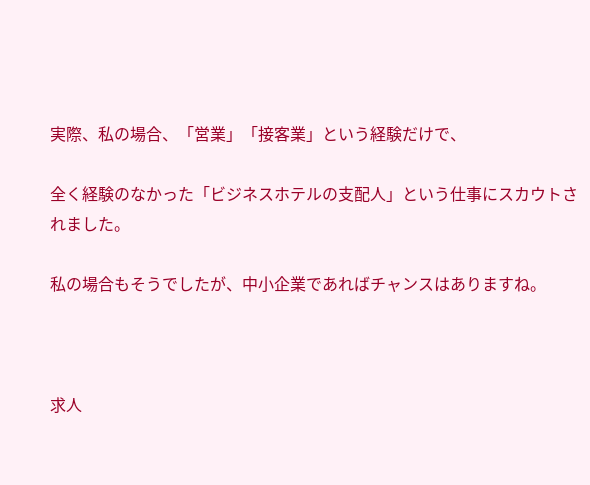実際、私の場合、「営業」「接客業」という経験だけで、

全く経験のなかった「ビジネスホテルの支配人」という仕事にスカウトされました。

私の場合もそうでしたが、中小企業であればチャンスはありますね。



求人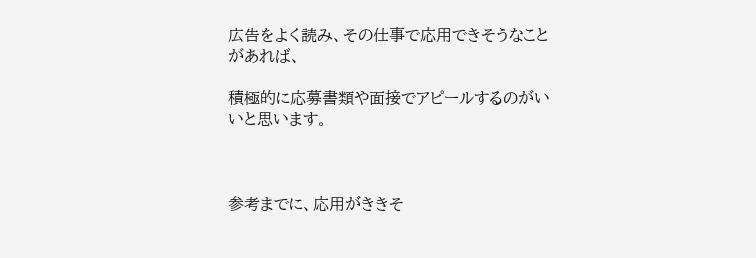広告をよく読み、その仕事で応用できそうなことがあれば、

積極的に応募書類や面接でアピールするのがいいと思います。



参考までに、応用がききそ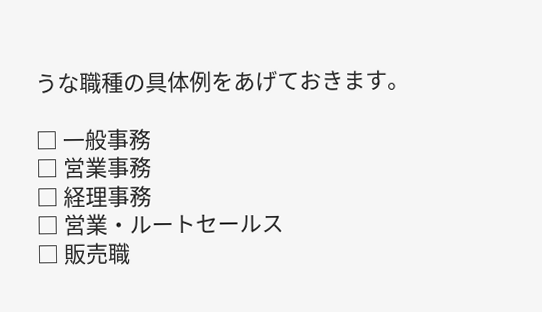うな職種の具体例をあげておきます。

□ 一般事務
□ 営業事務
□ 経理事務
□ 営業・ルートセールス
□ 販売職